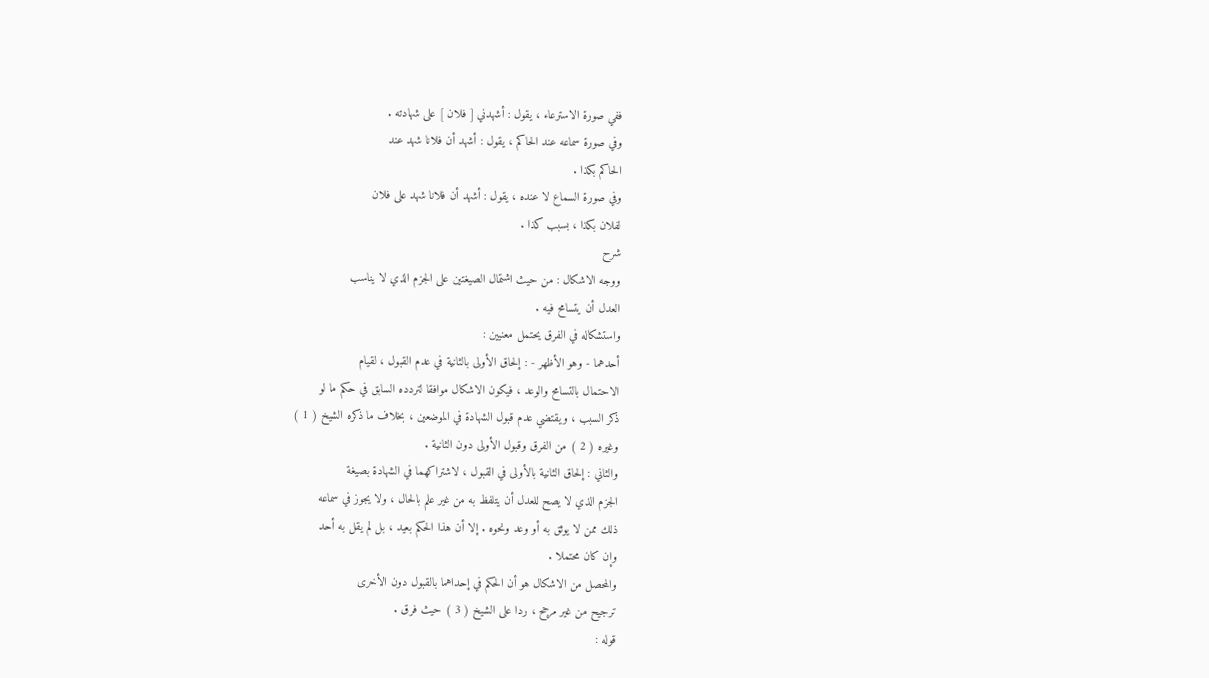ففي صورة الاسترعاء ، يقول : أشهدني [ فلان ] على شهادته .
وفي صورة سماعه عند الحاكم ، يقول : أشهد أن فلانا شهد عند
الحاكم بكذا .
وفي صورة السماع لا عنده ، يقول : أشهد أن فلانا شهد على فلان
لفلان بكذا ، بسبب كذا .
شرح
ووجه الاشكال : من حيث اشتمال الصيغتين على الجزم الذي لا يناسب
العدل أن يتسامح فيه .
واستشكاله في الفرق يحتمل معنيين :
أحدهما - وهو الأظهر - : إلحاق الأولى بالثانية في عدم القبول ، لقيام
الاحتمال بالتسامح والوعد ، فيكون الاشكال موافقا لتردده السابق في حكم ما لو
ذكر السبب ، ويقتضي عدم قبول الشهادة في الموضعين ، بخلاف ما ذكره الشيخ ( 1 )
وغيره ( 2 ) من الفرق وقبول الأولى دون الثانية .
والثاني : إلحاق الثانية بالأولى في القبول ، لاشتراكهما في الشهادة بصيغة
الجزم الذي لا يصح للعدل أن يتلفظ به من غير علم بالحال ، ولا يجوز في سماعه
ذلك ممن لا يوثق به أو وعد ونحوه . إلا أن هذا الحكم بعيد ، بل لم يقل به أحد
وإن كان محتملا .
والمحصل من الاشكال هو أن الحكم في إحداهما بالقبول دون الأخرى
ترجيح من غير مرجح ، ردا على الشيخ ( 3 ) حيث فرق .
قوله :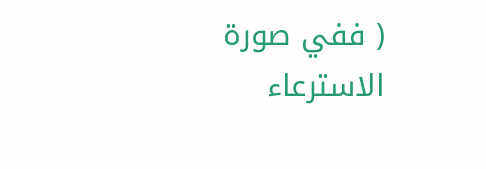( ففي صورة الاسترعاء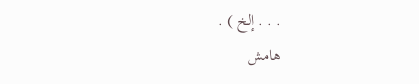. . . إلخ ) .
هامش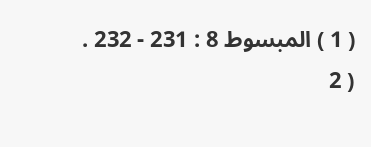( 1 ) المبسوط 8 : 231 - 232 .
( 2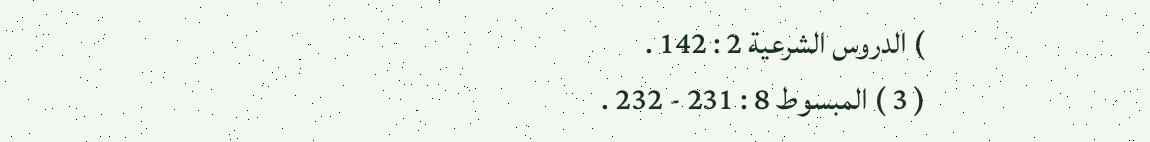) الدروس الشرعية 2 : 142 .
( 3 ) المبسوط 8 : 231 - 232 .